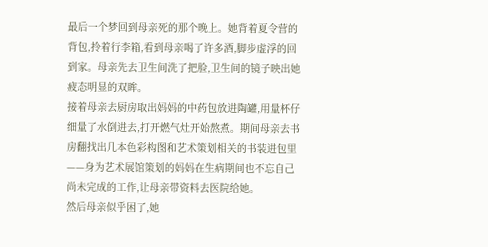最后一个梦回到母亲死的那个晚上。她背着夏令营的背包,拎着行李箱,看到母亲喝了许多酒,脚步虚浮的回到家。母亲先去卫生间洗了把脸,卫生间的镜子映出她疲态明显的双眸。
接着母亲去厨房取出妈妈的中药包放进陶罐,用量杯仔细量了水倒进去,打开燃气灶开始熬煮。期间母亲去书房翻找出几本色彩构图和艺术策划相关的书装进包里——身为艺术展馆策划的妈妈在生病期间也不忘自己尚未完成的工作,让母亲带资料去医院给她。
然后母亲似乎困了,她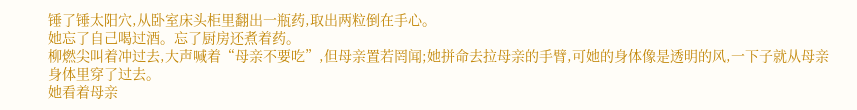锤了锤太阳穴,从卧室床头柜里翻出一瓶药,取出两粒倒在手心。
她忘了自己喝过酒。忘了厨房还煮着药。
柳燃尖叫着冲过去,大声喊着“母亲不要吃”,但母亲置若罔闻;她拼命去拉母亲的手臂,可她的身体像是透明的风,一下子就从母亲身体里穿了过去。
她看着母亲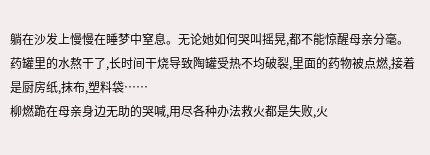躺在沙发上慢慢在睡梦中窒息。无论她如何哭叫摇晃,都不能惊醒母亲分毫。药罐里的水熬干了,长时间干烧导致陶罐受热不均破裂,里面的药物被点燃,接着是厨房纸,抹布,塑料袋……
柳燃跪在母亲身边无助的哭喊,用尽各种办法救火都是失败,火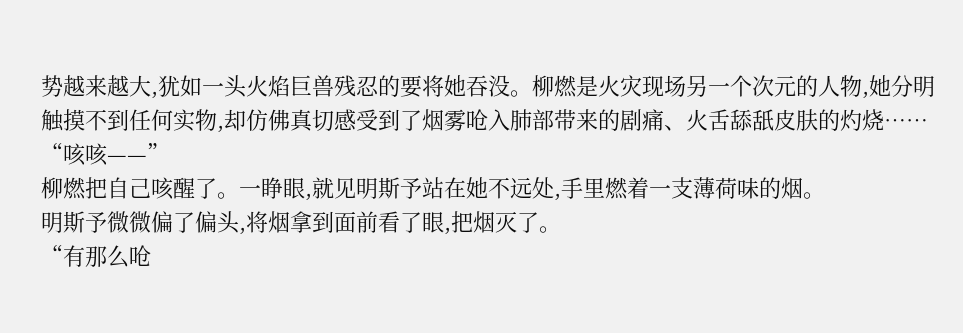势越来越大,犹如一头火焰巨兽残忍的要将她吞没。柳燃是火灾现场另一个次元的人物,她分明触摸不到任何实物,却仿佛真切感受到了烟雾呛入肺部带来的剧痛、火舌舔舐皮肤的灼烧……
“咳咳——”
柳燃把自己咳醒了。一睁眼,就见明斯予站在她不远处,手里燃着一支薄荷味的烟。
明斯予微微偏了偏头,将烟拿到面前看了眼,把烟灭了。
“有那么呛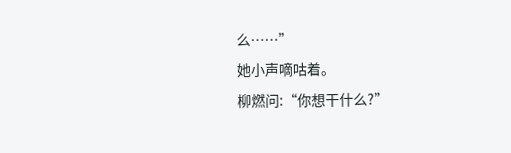么……”
她小声嘀咕着。
柳燃问:“你想干什么?”